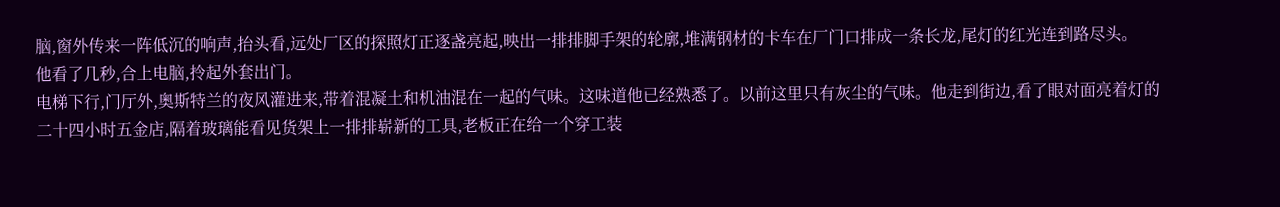脑,窗外传来一阵低沉的响声,抬头看,远处厂区的探照灯正逐盏亮起,映出一排排脚手架的轮廓,堆满钢材的卡车在厂门口排成一条长龙,尾灯的红光连到路尽头。
他看了几秒,合上电脑,拎起外套出门。
电梯下行,门厅外,奥斯特兰的夜风灌进来,带着混凝土和机油混在一起的气味。这味道他已经熟悉了。以前这里只有灰尘的气味。他走到街边,看了眼对面亮着灯的二十四小时五金店,隔着玻璃能看见货架上一排排崭新的工具,老板正在给一个穿工装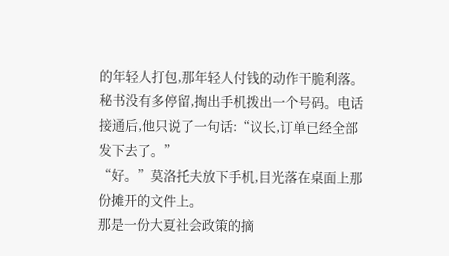的年轻人打包,那年轻人付钱的动作干脆利落。
秘书没有多停留,掏出手机拨出一个号码。电话接通后,他只说了一句话:“议长,订单已经全部发下去了。”
“好。”莫洛托夫放下手机,目光落在桌面上那份摊开的文件上。
那是一份大夏社会政策的摘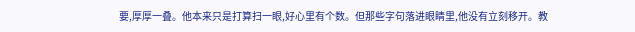要,厚厚一叠。他本来只是打算扫一眼,好心里有个数。但那些字句落进眼睛里,他没有立刻移开。教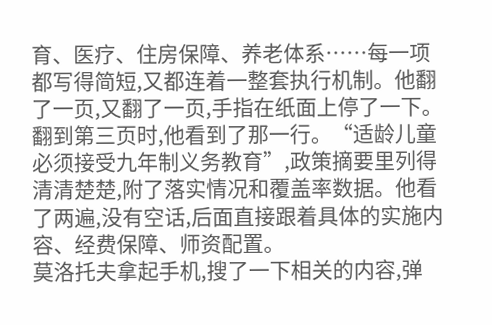育、医疗、住房保障、养老体系……每一项都写得简短,又都连着一整套执行机制。他翻了一页,又翻了一页,手指在纸面上停了一下。
翻到第三页时,他看到了那一行。“适龄儿童必须接受九年制义务教育”,政策摘要里列得清清楚楚,附了落实情况和覆盖率数据。他看了两遍,没有空话,后面直接跟着具体的实施内容、经费保障、师资配置。
莫洛托夫拿起手机,搜了一下相关的内容,弹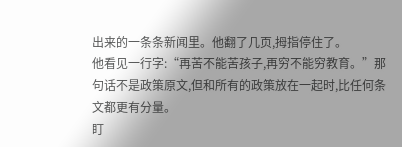出来的一条条新闻里。他翻了几页,拇指停住了。
他看见一行字:“再苦不能苦孩子,再穷不能穷教育。”那句话不是政策原文,但和所有的政策放在一起时,比任何条文都更有分量。
盯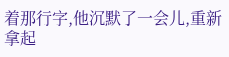着那行字,他沉默了一会儿,重新拿起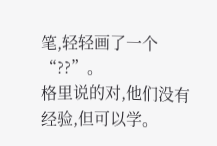笔,轻轻画了一个“??”。
格里说的对,他们没有经验,但可以学。